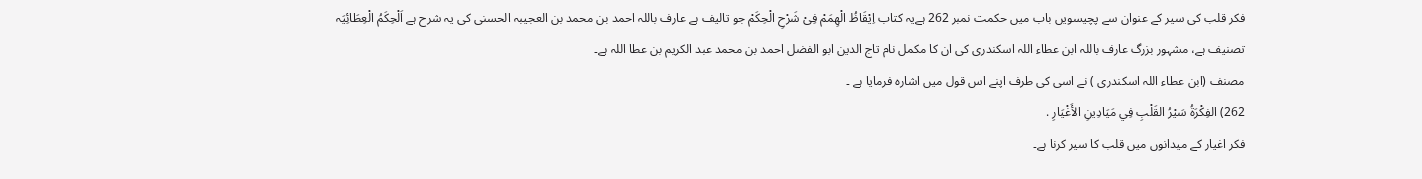فکر قلب کی سیر کے عنوان سے پچیسویں باب میں حکمت نمبر 262 ہےیہ کتاب اِیْقَاظُ الْھِمَمْ فِیْ شَرْحِ الْحِکَمْ جو تالیف ہے عارف باللہ احمد بن محمد بن العجیبہ الحسنی کی یہ شرح ہے اَلْحِکَمُ الْعِطَائِیَہ تصنیف ہے، مشہور بزرگ عارف باللہ ابن عطاء اللہ اسکندری کی ان کا مکمل نام تاج الدین ابو الفضل احمد بن محمد عبد الکریم بن عطا اللہ ہے۔
مصنف (ابن عطاء اللہ اسکندری ) نے اسی کی طرف اپنے اس قول میں اشارہ فرمایا ہے ۔
262) الفِكْرَةُ سَيْرُ القَلْبِ فِي مَيَادِينِ الأَغْيَارِ .
فکر اغیار کے میدانوں میں قلب کا سیر کرنا ہے۔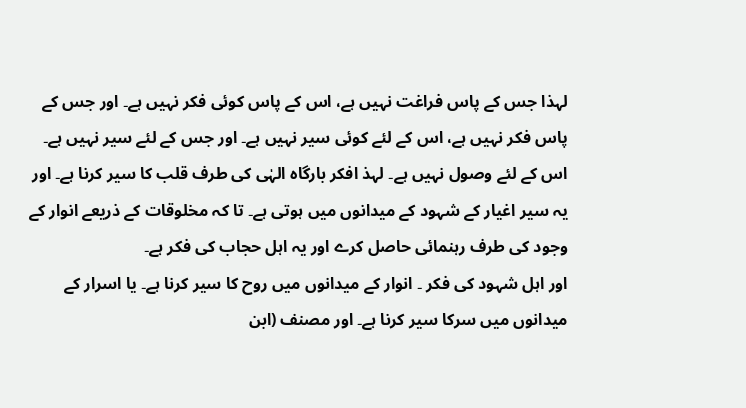لہذا جس کے پاس فراغت نہیں ہے، اس کے پاس کوئی فکر نہیں ہے۔ اور جس کے پاس فکر نہیں ہے، اس کے لئے کوئی سیر نہیں ہے۔ اور جس کے لئے سیر نہیں ہے۔ اس کے لئے وصول نہیں ہے۔ لہذ افکر بارگاہ الہٰی کی طرف قلب کا سیر کرنا ہے۔ اور یہ سیر اغیار کے شہود کے میدانوں میں ہوتی ہے۔ تا کہ مخلوقات کے ذریعے انوار کے وجود کی طرف رہنمائی حاصل کرے اور یہ اہل حجاب کی فکر ہے۔
اور اہل شہود کی فکر ۔ انوار کے میدانوں میں روح کا سیر کرنا ہے۔ یا اسرار کے میدانوں میں سرکا سیر کرنا ہے۔ اور مصنف (ابن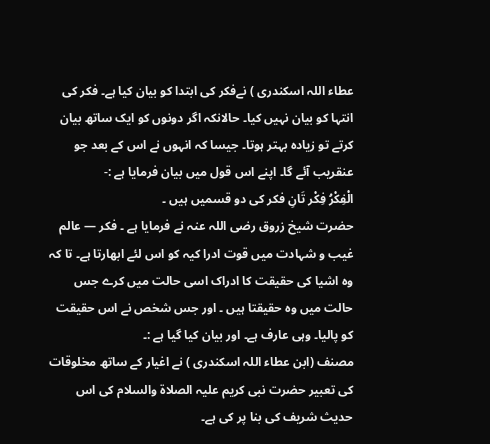عطاء اللہ اسکندری ) نےفکر کی ابتدا کو بیان کیا ہے۔ فکر کی انتہا کو بیان نہیں کیا۔ حالانکہ اگر دونوں کو ایک ساتھ بیان کرتے تو زیادہ بہتر ہوتا۔ جیسا کہ انہوں نے اس کے بعد جو عنقریب آئے گا۔ اپنے اس قول میں بیان فرمایا ہے :-
الْفِكْرُ فِكْر تَانِ فکر کی دو قسمیں ہیں ۔
حضرت شیخ زروق رضی اللہ عنہ نے فرمایا ہے ۔ فکر — عالم غیب و شہادت میں قوت ادرا کیہ کو اس لئے ابھارتا ہے۔ تا کہ وہ اشیا کی حقیقت کا ادراک اسی حالت میں کرے جس حالت میں وہ حقیقتا ہیں ۔ اور جس شخص نے اس حقیقت کو پالیا۔ وہی عارف ہے۔ اور بیان کیا گیا ہے :۔
مصنف (ابن عطاء اللہ اسکندری ) نے اغیار کے ساتھ مخلوقات کی تعبیر حضرت نبی کریم علیہ الصلاۃ والسلام کی اس حدیث شریف کی بنا پر کی ہے۔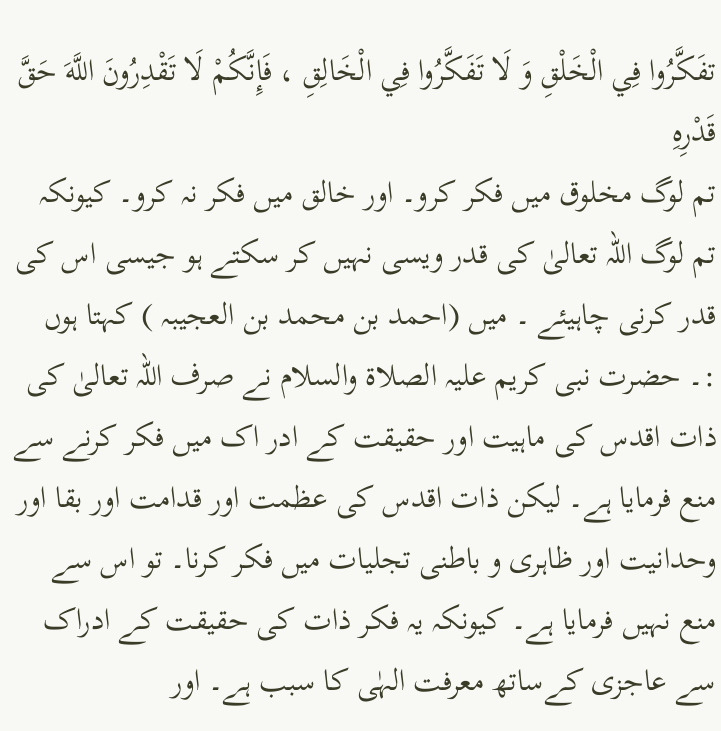تفَكَّرُوا فِي الْخَلْقِ وَ لَا تَفَكَّرُوا فِي الْخَالِقِ ، فَإِنَّكُمْ لَا تَقْدِرُونَ اللَّهَ حَقَّ قَدْرِهِ
تم لوگ مخلوق میں فکر کرو۔ اور خالق میں فکر نہ کرو۔ کیونکہ تم لوگ اللہ تعالیٰ کی قدر ویسی نہیں کر سکتے ہو جیسی اس کی قدر کرنی چاہیئے ۔ میں (احمد بن محمد بن العجیبہ ) کہتا ہوں :۔ حضرت نبی کریم علیہ الصلاۃ والسلام نے صرف اللہ تعالیٰ کی ذات اقدس کی ماہیت اور حقیقت کے ادر اک میں فکر کرنے سے منع فرمایا ہے۔ لیکن ذات اقدس کی عظمت اور قدامت اور بقا اور وحدانیت اور ظاہری و باطنی تجلیات میں فکر کرنا۔ تو اس سے منع نہیں فرمایا ہے۔ کیونکہ یہ فکر ذات کی حقیقت کے ادراک سے عاجزی کےساتھ معرفت الہٰی کا سبب ہے۔ اور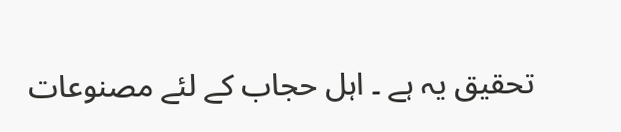تحقیق یہ ہے ۔ اہل حجاب کے لئے مصنوعات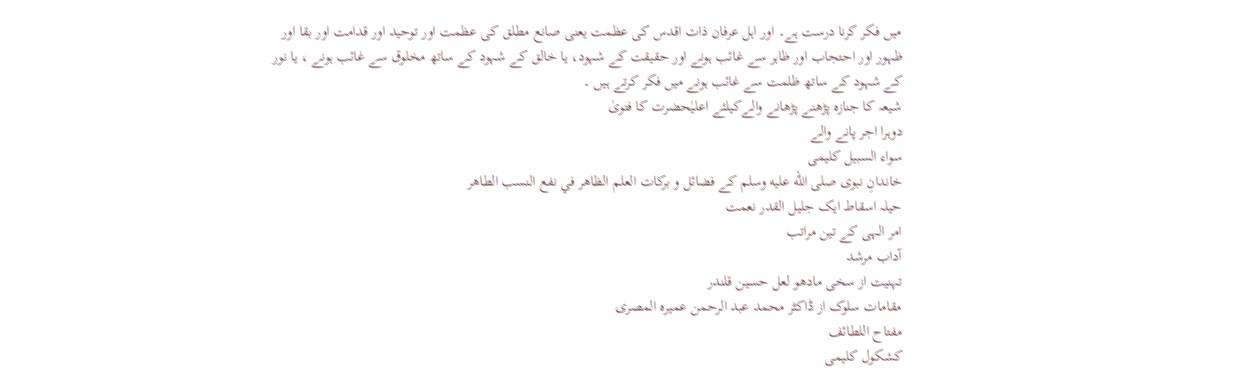میں فکر کرنا درست ہے۔ اور اہل عرفان ذات اقدس کی عظمت یعنی صانع مطلق کی عظمت اور توحید اور قدامت اور بقا اور ظہور اور احتجاب اور ظاہر سے غائب ہونے اور حقیقت کے شہود، یا خالق کے شہود کے ساتھ مخلوق سے غائب ہونے ، یا نور کے شہود کے ساتھ ظلمت سے غائب ہونے میں فکر کرتے ہیں ۔
شیعہ کا جنازہ پڑھنے پڑھانے والےکیلئے اعلیٰحضرت کا فتویٰ
دوہرا اجر پانے والے
سواء السبیل کلیمی
خاندانِ نبوی صلى الله عليه وسلم کے فضائل و برکات العلم الظاهر في نفع النسب الطاهر
حیلہ اسقاط ایک جلیل القدر نعمت
امر الہی کے تین مراتب
آداب مرشد
تہنیت از سخی مادھو لعل حسین قلندر
مقامات سلوک از ڈاكٹر محمد عبد الرحمن عمیرہ المصری
مفتاح اللطائف
کشکول کلیمی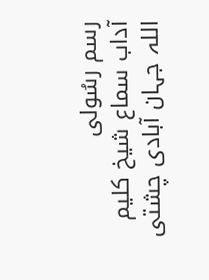رسم رسُولی
آداب سماع شیخ کلیم اللہ جہان آبادی چشتی